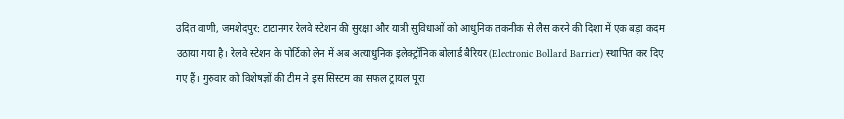उदित वाणी, जमशेदपुर: टाटानगर रेलवे स्टेशन की सुरक्षा और यात्री सुविधाओं को आधुनिक तकनीक से लैस करने की दिशा में एक बड़ा कदम उठाया गया है। रेलवे स्टेशन के पोर्टिको लेन में अब अत्याधुनिक इलेक्ट्रॉनिक बोलार्ड बैरियर (Electronic Bollard Barrier) स्थापित कर दिए गए हैं। गुरुवार को विशेषज्ञों की टीम ने इस सिस्टम का सफल ट्रायल पूरा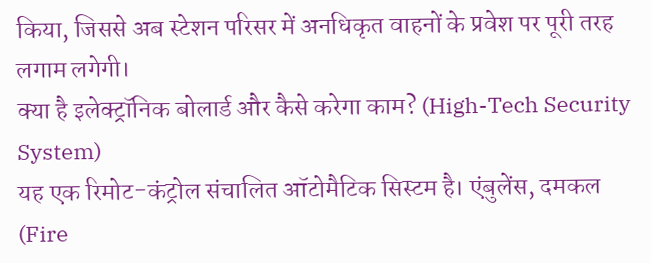किया, जिससे अब स्टेशन परिसर में अनधिकृत वाहनों के प्रवेश पर पूरी तरह लगाम लगेगी।
क्या है इलेक्ट्रॉनिक बोलार्ड और कैसे करेगा काम? (High-Tech Security System)
यह एक रिमोट-कंट्रोल संचालित ऑटोमैटिक सिस्टम है। एंबुलेंस, दमकल (Fire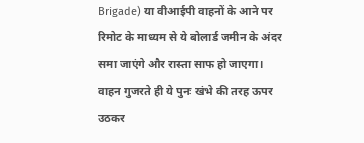Brigade) या वीआईपी वाहनों के आने पर रिमोट के माध्यम से ये बोलार्ड जमीन के अंदर समा जाएंगे और रास्ता साफ हो जाएगा। वाहन गुजरते ही ये पुनः खंभे की तरह ऊपर उठकर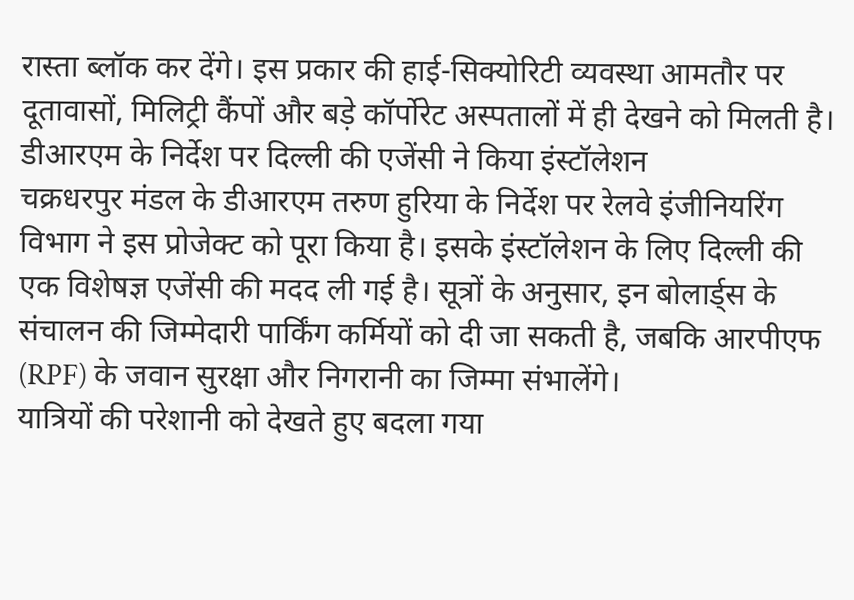रास्ता ब्लॉक कर देंगे। इस प्रकार की हाई-सिक्योरिटी व्यवस्था आमतौर पर दूतावासों, मिलिट्री कैंपों और बड़े कॉर्पोरेट अस्पतालों में ही देखने को मिलती है।
डीआरएम के निर्देश पर दिल्ली की एजेंसी ने किया इंस्टॉलेशन
चक्रधरपुर मंडल के डीआरएम तरुण हुरिया के निर्देश पर रेलवे इंजीनियरिंग विभाग ने इस प्रोजेक्ट को पूरा किया है। इसके इंस्टॉलेशन के लिए दिल्ली की एक विशेषज्ञ एजेंसी की मदद ली गई है। सूत्रों के अनुसार, इन बोलार्ड्स के संचालन की जिम्मेदारी पार्किंग कर्मियों को दी जा सकती है, जबकि आरपीएफ (RPF) के जवान सुरक्षा और निगरानी का जिम्मा संभालेंगे।
यात्रियों की परेशानी को देखते हुए बदला गया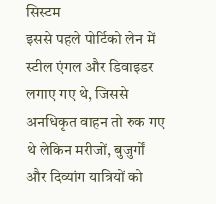सिस्टम
इससे पहले पोर्टिको लेन में स्टील एंगल और डिवाइडर लगाए गए थे, जिससे अनधिकृत वाहन तो रुक गए थे लेकिन मरीजों, बुजुर्गों और दिव्यांग यात्रियों को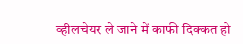व्हीलचेयर ले जाने में काफी दिक्कत हो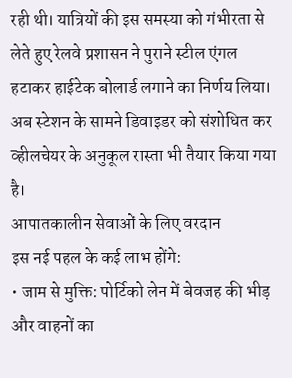रही थी। यात्रियों की इस समस्या को गंभीरता से लेते हुए रेलवे प्रशासन ने पुराने स्टील एंगल हटाकर हाईटेक बोलार्ड लगाने का निर्णय लिया। अब स्टेशन के सामने डिवाइडर को संशोधित कर व्हीलचेयर के अनुकूल रास्ता भी तैयार किया गया है।
आपातकालीन सेवाओं के लिए वरदान
इस नई पहल के कई लाभ होंगे:
• जाम से मुक्ति: पोर्टिको लेन में बेवजह की भीड़ और वाहनों का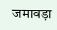जमावड़ा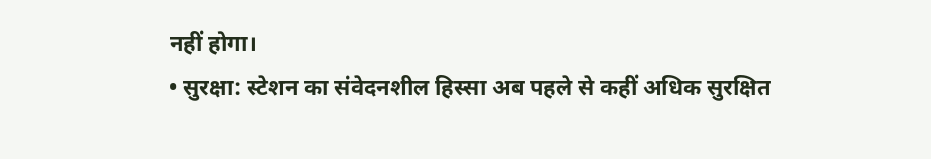नहीं होगा।
• सुरक्षा: स्टेशन का संवेदनशील हिस्सा अब पहले से कहीं अधिक सुरक्षित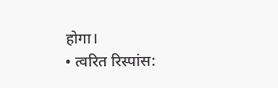होगा।
• त्वरित रिस्पांस: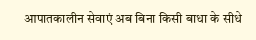आपातकालीन सेवाएं अब बिना किसी बाधा के सीधे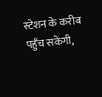स्टेशन के करीब पहुँच सकेंगी,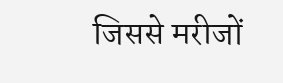जिससे मरीजों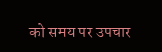को समय पर उपचार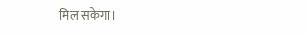मिल सकेगा।